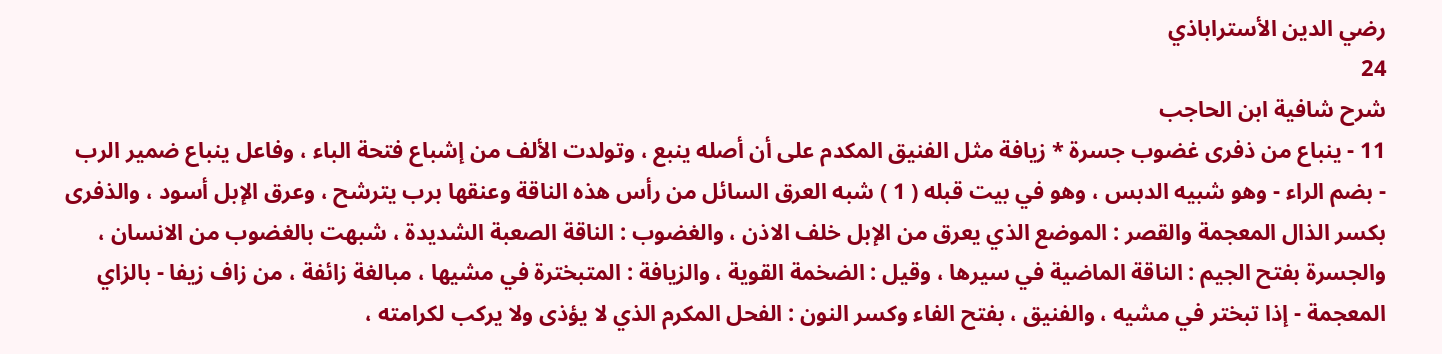رضي الدين الأستراباذي
24
شرح شافية ابن الحاجب
11 - ينباع من ذفرى غضوب جسرة * زيافة مثل الفنيق المكدم على أن أصله ينبع ، وتولدت الألف من إشباع فتحة الباء ، وفاعل ينباع ضمير الرب - بضم الراء - وهو شبيه الدبس ، وهو في بيت قبله ( 1 ) شبه العرق السائل من رأس هذه الناقة وعنقها برب يترشح ، وعرق الإبل أسود ، والذفرى بكسر الذال المعجمة والقصر : الموضع الذي يعرق من الإبل خلف الاذن ، والغضوب : الناقة الصعبة الشديدة ، شبهت بالغضوب من الانسان ، والجسرة بفتح الجيم : الناقة الماضية في سيرها ، وقيل : الضخمة القوية ، والزيافة : المتبخترة في مشيها ، مبالغة زائفة ، من زاف زيفا - بالزاي المعجمة - إذا تبختر في مشيه ، والفنيق ، بفتح الفاء وكسر النون : الفحل المكرم الذي لا يؤذى ولا يركب لكرامته ،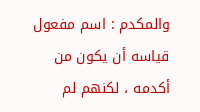والمكدم : اسم مفعول قياسه أن يكون من أكدمه ، لكنهم لم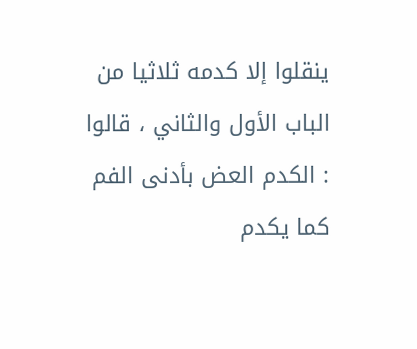ينقلوا إلا كدمه ثلاثيا من الباب الأول والثاني ، قالوا : الكدم العض بأدنى الفم كما يكدم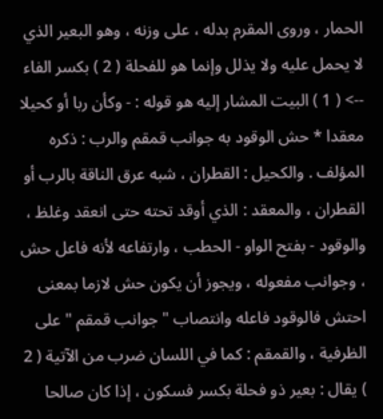الحمار ، وروى المقرم بدله ، على وزنه ، وهو البعير الذي لا يحمل عليه ولا يذلل وإنما هو للفحلة ( 2 ) بكسر الفاء
--> ( 1 ) البيت المشار إليه هو قوله : - وكأن ربا أو كحيلا معقدا * حش الوقود به جوانب قمقم والرب : ذكره المؤلف . والكحيل : القطران ، شبه عرق الناقة بالرب أو القطران ، والمعقد : الذي أوقد تحته حتى انعقد وغلظ ، والوقود - بفتح الواو - الحطب ، وارتفاعه لأنه فاعل حش ، وجوانب مفعوله ، ويجوز أن يكون حش لازما بمعنى احتش فالوقود فاعله وانتصاب " جوانب قمقم " على الظرفية ، والقمقم : كما في اللسان ضرب من الآتية ( 2 ) يقال : بعير ذو فحلة بكسر فسكون ، إذا كان صالحا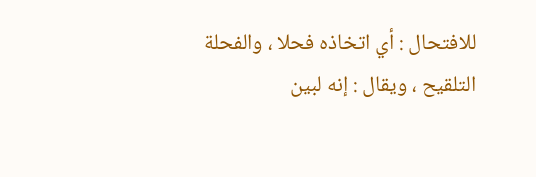للافتحال : أي اتخاذه فحلا ، والفحلة التلقيح ، ويقال : إنه لبين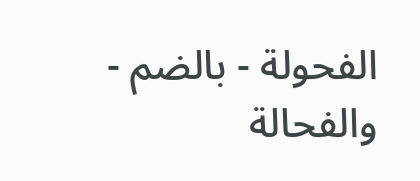الفحولة - بالضم - والفحالة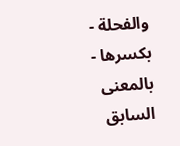والفحلة - بكسرها - بالمعنى السابق